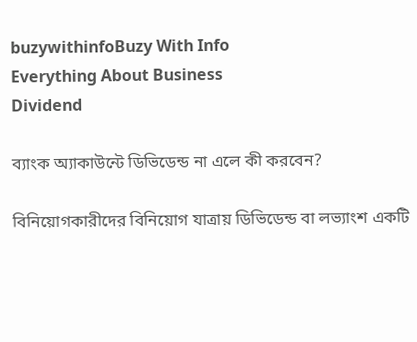buzywithinfoBuzy With Info
Everything About Business
Dividend

ব্যাংক অ্যাকাউন্টে ডিভিডেন্ড না এলে কী করবেন?

বিনিয়োগকারীদের বিনিয়োগ যাত্রায় ডিভিডেন্ড বা লভ্যাংশ একটি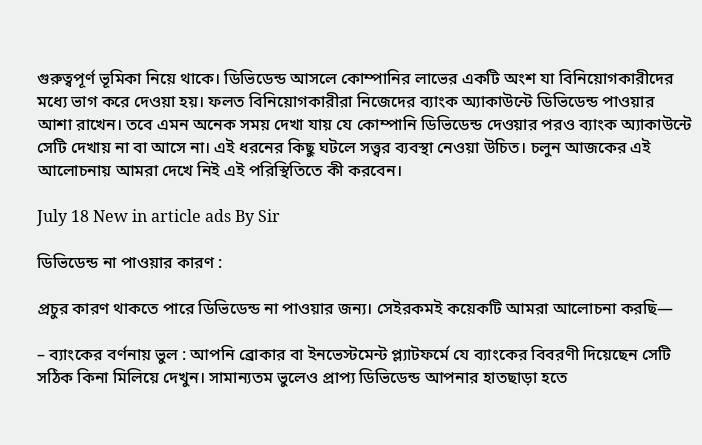গুরুত্বপূর্ণ ভূমিকা নিয়ে থাকে। ডিভিডেন্ড আসলে কোম্পানির লাভের একটি অংশ যা বিনিয়োগকারীদের মধ্যে ভাগ করে দেওয়া হয়। ফলত বিনিয়োগকারীরা নিজেদের ব্যাংক অ্যাকাউন্টে ডিভিডেন্ড পাওয়ার আশা রাখেন। তবে এমন অনেক সময় দেখা যায় যে কোম্পানি ডিভিডেন্ড দেওয়ার পরও ব্যাংক অ্যাকাউন্টে সেটি দেখায় না বা আসে না। এই ধরনের কিছু ঘটলে সত্ত্বর ব্যবস্থা নেওয়া উচিত। চলুন আজকের এই আলোচনায় আমরা দেখে নিই এই পরিস্থিতিতে কী করবেন।

July 18 New in article ads By Sir

ডিভিডেন্ড না পাওয়ার কারণ :

প্রচুর কারণ থাকতে পারে ডিভিডেন্ড না পাওয়ার জন্য। সেইরকমই কয়েকটি আমরা আলোচনা করছি—

– ব্যাংকের বর্ণনায় ভুল : আপনি ব্রোকার বা ইনভেস্টমেন্ট প্ল্যাটফর্মে যে ব্যাংকের বিবরণী দিয়েছেন সেটি সঠিক কিনা মিলিয়ে দেখুন। সামান্যতম ভুলেও প্রাপ্য ডিভিডেন্ড আপনার হাতছাড়া হতে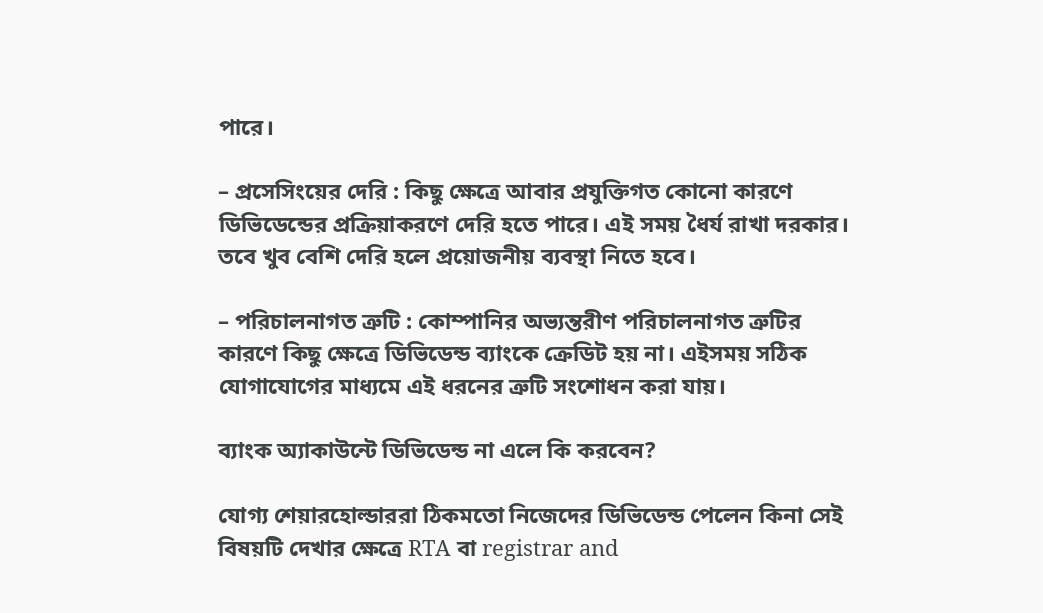পারে।

– প্রসেসিংয়ের দেরি : কিছু ক্ষেত্রে আবার প্রযুক্তিগত কোনো কারণে ডিভিডেন্ডের প্রক্রিয়াকরণে দেরি হতে পারে। এই সময় ধৈর্য রাখা দরকার। তবে খুব বেশি দেরি হলে প্রয়োজনীয় ব্যবস্থা নিতে হবে।

– পরিচালনাগত ত্রুটি : কোম্পানির অভ্যন্তরীণ পরিচালনাগত ত্রুটির কারণে কিছু ক্ষেত্রে ডিভিডেন্ড ব্যাংকে ক্রেডিট হয় না। এইসময় সঠিক যোগাযোগের মাধ্যমে এই ধরনের ত্রুটি সংশোধন করা যায়।

ব্যাংক অ্যাকাউন্টে ডিভিডেন্ড না এলে কি করবেন?

যোগ্য শেয়ারহোল্ডাররা ঠিকমতো নিজেদের ডিভিডেন্ড পেলেন কিনা সেই বিষয়টি দেখার ক্ষেত্রে RTA বা registrar and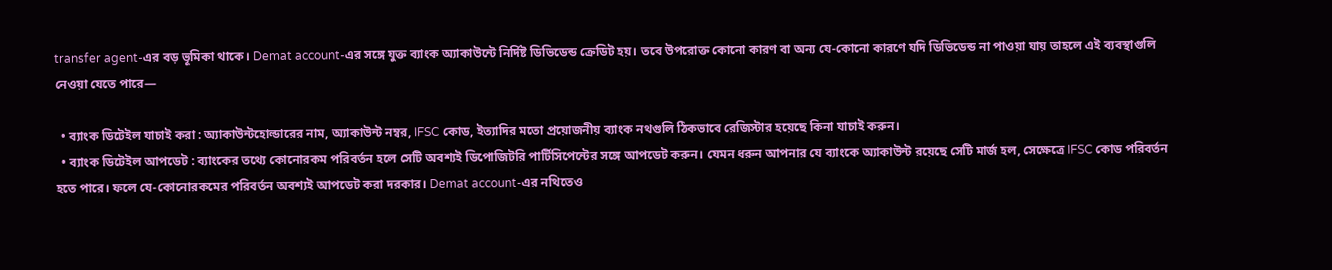transfer agent-এর বড় ভূমিকা থাকে। Demat account-এর সঙ্গে যুক্ত ব্যাংক অ্যাকাউন্টে নির্দিষ্ট ডিভিডেন্ড ক্রেডিট হয়। তবে উপরোক্ত কোনো কারণ বা অন্য যে-কোনো কারণে যদি ডিভিডেন্ড না পাওয়া যায় তাহলে এই ব্যবস্থাগুলি নেওয়া যেতে পারে—

  • ব্যাংক ডিটেইল যাচাই করা : অ্যাকাউন্টহোল্ডারের নাম, অ্যাকাউন্ট নম্বর, IFSC কোড, ইত্যাদির মতো প্রয়োজনীয় ব্যাংক নথগুলি ঠিকভাবে রেজিস্টার হয়েছে কিনা যাচাই করুন।
  • ব্যাংক ডিটেইল আপডেট : ব্যাংকের তথ্যে কোনোরকম পরিবর্তন হলে সেটি অবশ্যই ডিপোজিটরি পার্টিসিপেন্টের সঙ্গে আপডেট করুন। যেমন ধরুন আপনার যে ব্যাংকে অ্যাকাউন্ট রয়েছে সেটি মার্জ হল, সেক্ষেত্রে IFSC কোড পরিবর্তন হতে পারে। ফলে যে-কোনোরকমের পরিবর্তন অবশ্যই আপডেট করা দরকার। Demat account-এর নথিতেও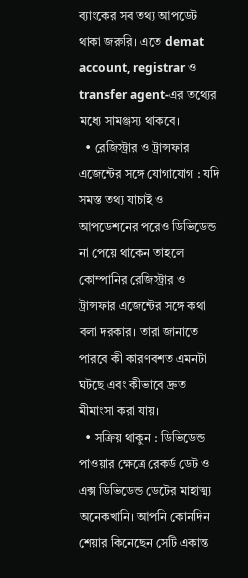ব্যাংকের সব তথ্য আপডেট থাকা জরুরি। এতে demat account, registrar ও transfer agent-এর তথ্যের মধ্যে সামঞ্জস্য থাকবে।
  • রেজিস্ট্রার ও ট্রান্সফার এজেন্টের সঙ্গে যোগাযোগ : যদি সমস্ত তথ্য যাচাই ও আপডেশনের পরেও ডিভিডেন্ড না পেয়ে থাকেন তাহলে কোম্পানির রেজিস্ট্রার ও ট্রান্সফার এজেন্টের সঙ্গে কথা বলা দরকার। তারা জানাতে পারবে কী কারণবশত এমনটা ঘটছে এবং কীভাবে দ্রুত মীমাংসা করা যায়।
  • সক্রিয় থাকুন : ডিভিডেন্ড পাওয়ার ক্ষেত্রে রেকর্ড ডেট ও এক্স ডিভিডেন্ড ডেটের মাহাত্ম্য অনেকখানি। আপনি কোনদিন শেয়ার কিনেছেন সেটি একান্ত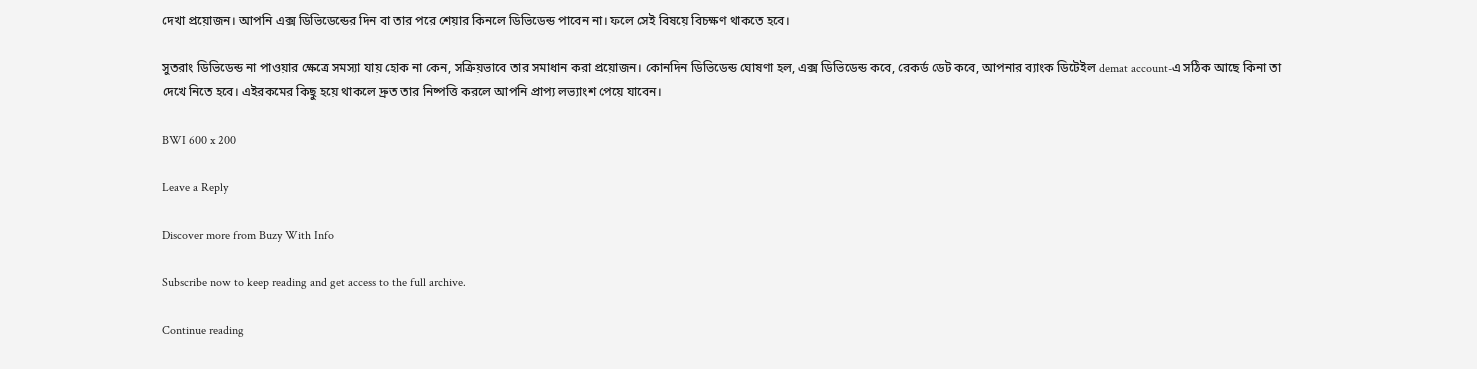দেখা প্রয়োজন। আপনি এক্স ডিভিডেন্ডের দিন বা তার পরে শেয়ার কিনলে ডিভিডেন্ড পাবেন না। ফলে সেই বিষয়ে বিচক্ষণ থাকতে হবে।

সুতরাং ডিভিডেন্ড না পাওয়ার ক্ষেত্রে সমস্যা যায় হোক না কেন, সক্রিয়ভাবে তার সমাধান করা প্রয়োজন। কোনদিন ডিভিডেন্ড ঘোষণা হল, এক্স ডিভিডেন্ড কবে, রেকর্ড ডেট কবে, আপনার ব্যাংক ডিটেইল demat account-এ সঠিক আছে কিনা তা দেখে নিতে হবে। এইরকমের কিছু হয়ে থাকলে দ্রুত তার নিষ্পত্তি করলে আপনি প্রাপ্য লভ্যাংশ পেয়ে যাবেন।

BWI 600 x 200

Leave a Reply

Discover more from Buzy With Info

Subscribe now to keep reading and get access to the full archive.

Continue reading